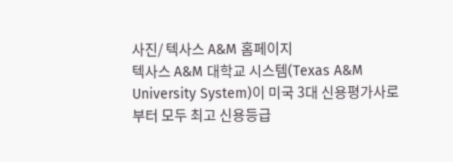사진/ 텍사스 A&M 홈페이지
텍사스 A&M 대학교 시스템(Texas A&M University System)이 미국 3대 신용평가사로부터 모두 최고 신용등급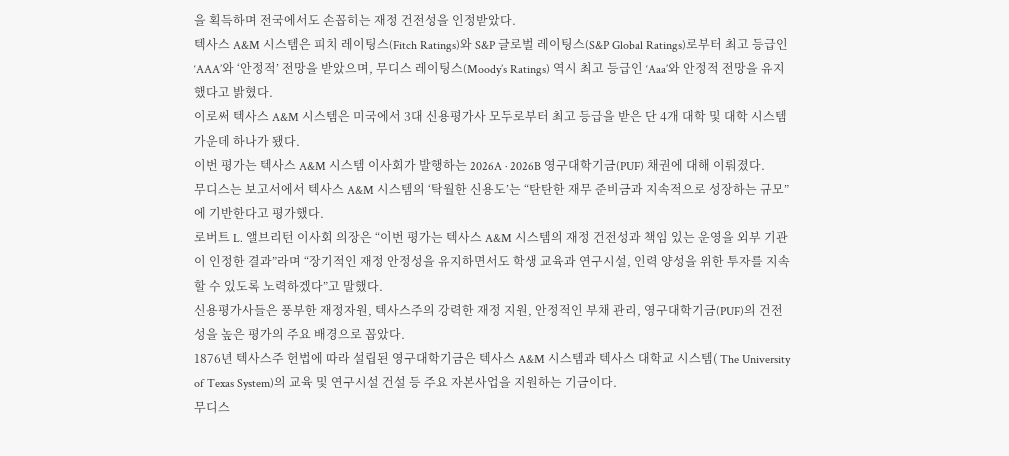을 획득하며 전국에서도 손꼽히는 재정 건전성을 인정받았다.
텍사스 A&M 시스템은 피치 레이팅스(Fitch Ratings)와 S&P 글로벌 레이팅스(S&P Global Ratings)로부터 최고 등급인 ‘AAA’와 ‘안정적’ 전망을 받았으며, 무디스 레이팅스(Moody’s Ratings) 역시 최고 등급인 ‘Aaa’와 안정적 전망을 유지했다고 밝혔다.
이로써 텍사스 A&M 시스템은 미국에서 3대 신용평가사 모두로부터 최고 등급을 받은 단 4개 대학 및 대학 시스템 가운데 하나가 됐다.
이번 평가는 텍사스 A&M 시스템 이사회가 발행하는 2026A · 2026B 영구대학기금(PUF) 채권에 대해 이뤄졌다.
무디스는 보고서에서 텍사스 A&M 시스템의 ‘탁월한 신용도’는 “탄탄한 재무 준비금과 지속적으로 성장하는 규모”에 기반한다고 평가했다.
로버트 L. 앨브리턴 이사회 의장은 “이번 평가는 텍사스 A&M 시스템의 재정 건전성과 책임 있는 운영을 외부 기관이 인정한 결과”라며 “장기적인 재정 안정성을 유지하면서도 학생 교육과 연구시설, 인력 양성을 위한 투자를 지속할 수 있도록 노력하겠다”고 말했다.
신용평가사들은 풍부한 재정자원, 텍사스주의 강력한 재정 지원, 안정적인 부채 관리, 영구대학기금(PUF)의 건전성을 높은 평가의 주요 배경으로 꼽았다.
1876년 텍사스주 헌법에 따라 설립된 영구대학기금은 텍사스 A&M 시스템과 텍사스 대학교 시스템( The University of Texas System)의 교육 및 연구시설 건설 등 주요 자본사업을 지원하는 기금이다.
무디스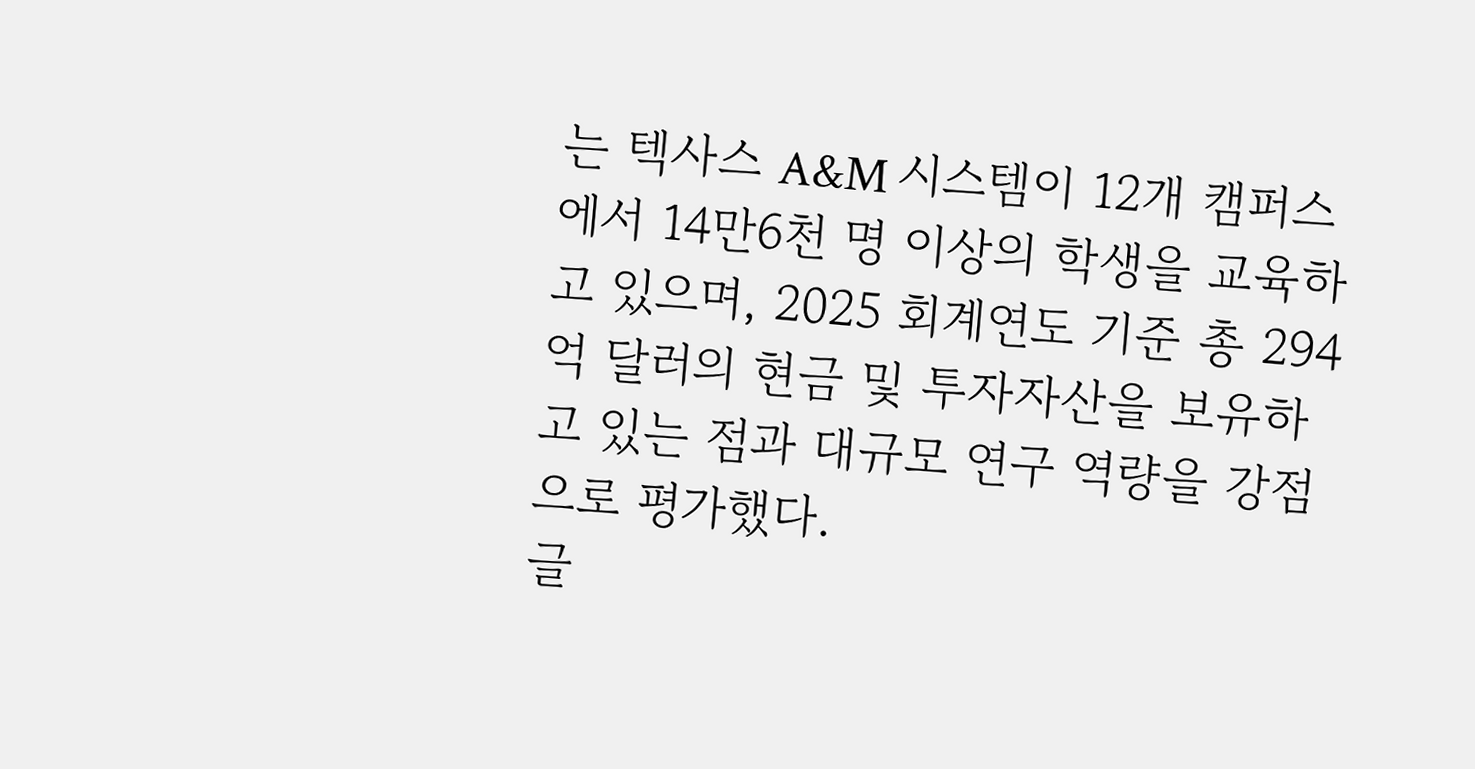는 텍사스 A&M 시스템이 12개 캠퍼스에서 14만6천 명 이상의 학생을 교육하고 있으며, 2025 회계연도 기준 총 294억 달러의 현금 및 투자자산을 보유하고 있는 점과 대규모 연구 역량을 강점으로 평가했다.
글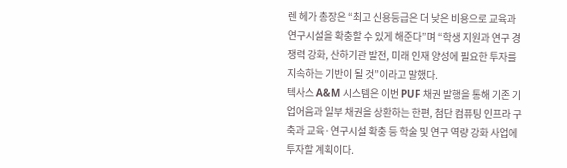렌 헤가 총장은 “최고 신용등급은 더 낮은 비용으로 교육과 연구시설을 확충할 수 있게 해준다”며 “학생 지원과 연구 경쟁력 강화, 산하기관 발전, 미래 인재 양성에 필요한 투자를 지속하는 기반이 될 것”이라고 말했다.
텍사스 A&M 시스템은 이번 PUF 채권 발행을 통해 기존 기업어음과 일부 채권을 상환하는 한편, 첨단 컴퓨팅 인프라 구축과 교육·연구시설 확충 등 학술 및 연구 역량 강화 사업에 투자할 계획이다.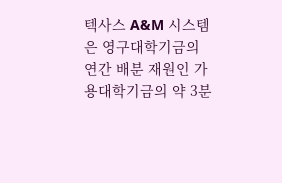텍사스 A&M 시스템은 영구대학기금의 연간 배분 재원인 가용대학기금의 약 3분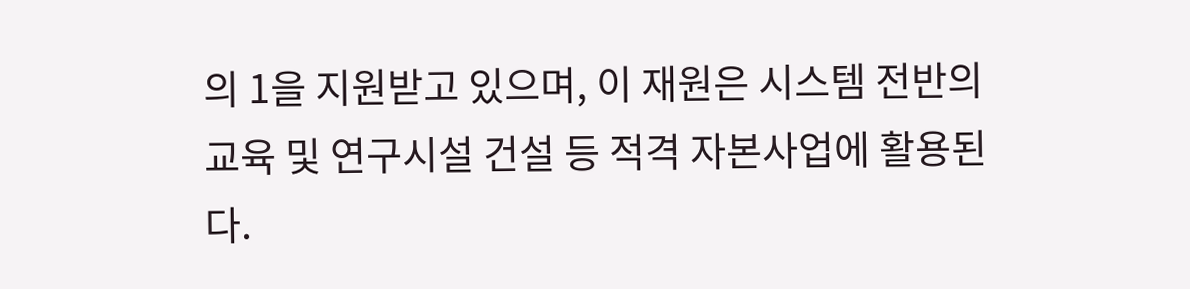의 1을 지원받고 있으며, 이 재원은 시스템 전반의 교육 및 연구시설 건설 등 적격 자본사업에 활용된다.